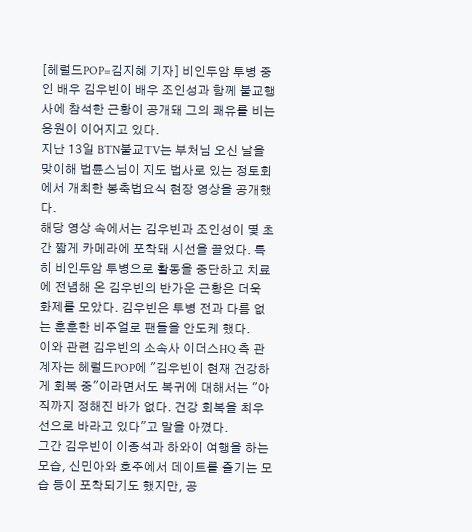[헤럴드POP=김지혜 기자] 비인두암 투병 중인 배우 김우빈이 배우 조인성과 함께 불교행사에 참석한 근황이 공개돼 그의 쾌유를 비는 응원이 이어지고 있다.
지난 13일 BTN불교TV는 부처님 오신 날을 맞이해 법륜스님이 지도 법사로 있는 정토회에서 개최한 봉축법요식 현장 영상을 공개했다.
해당 영상 속에서는 김우빈과 조인성이 몇 초간 짧게 카메라에 포착돼 시선을 끌었다. 특히 비인두암 투병으로 활동을 중단하고 치료에 전념해 온 김우빈의 반가운 근황은 더욱 화제를 모았다. 김우빈은 투병 전과 다름 없는 훈훈한 비주얼로 팬들을 안도케 했다.
이와 관련 김우빈의 소속사 이더스HQ 측 관계자는 헤럴드POP에 "김우빈이 현재 건강하게 회복 중"이라면서도 복귀에 대해서는 "아직까지 정해진 바가 없다. 건강 회복을 최우선으로 바라고 있다"고 말을 아꼈다.
그간 김우빈이 이종석과 하와이 여행을 하는 모습, 신민아와 호주에서 데이트를 즐기는 모습 등이 포착되기도 했지만, 공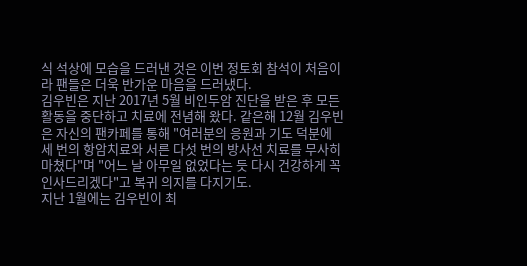식 석상에 모습을 드러낸 것은 이번 정토회 참석이 처음이라 팬들은 더욱 반가운 마음을 드러냈다.
김우빈은 지난 2017년 5월 비인두암 진단을 받은 후 모든 활동을 중단하고 치료에 전념해 왔다. 같은해 12월 김우빈은 자신의 팬카페를 통해 "여러분의 응원과 기도 덕분에 세 번의 항암치료와 서른 다섯 번의 방사선 치료를 무사히 마쳤다"며 "어느 날 아무일 없었다는 듯 다시 건강하게 꼭 인사드리겠다"고 복귀 의지를 다지기도.
지난 1월에는 김우빈이 최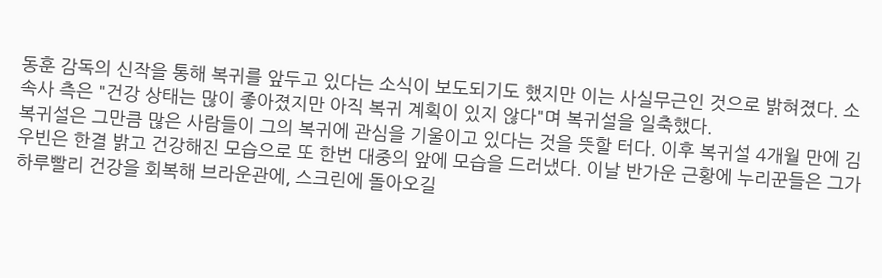동훈 감독의 신작을 통해 복귀를 앞두고 있다는 소식이 보도되기도 했지만 이는 사실무근인 것으로 밝혀졌다. 소속사 측은 "건강 상태는 많이 좋아졌지만 아직 복귀 계획이 있지 않다"며 복귀설을 일축했다.
복귀설은 그만큼 많은 사람들이 그의 복귀에 관심을 기울이고 있다는 것을 뜻할 터다. 이후 복귀설 4개월 만에 김우빈은 한결 밝고 건강해진 모습으로 또 한번 대중의 앞에 모습을 드러냈다. 이날 반가운 근황에 누리꾼들은 그가 하루빨리 건강을 회복해 브라운관에, 스크린에 돌아오길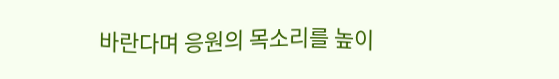바란다며 응원의 목소리를 높이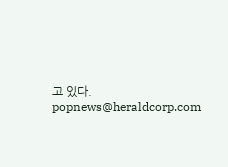고 있다.
popnews@heraldcorp.com